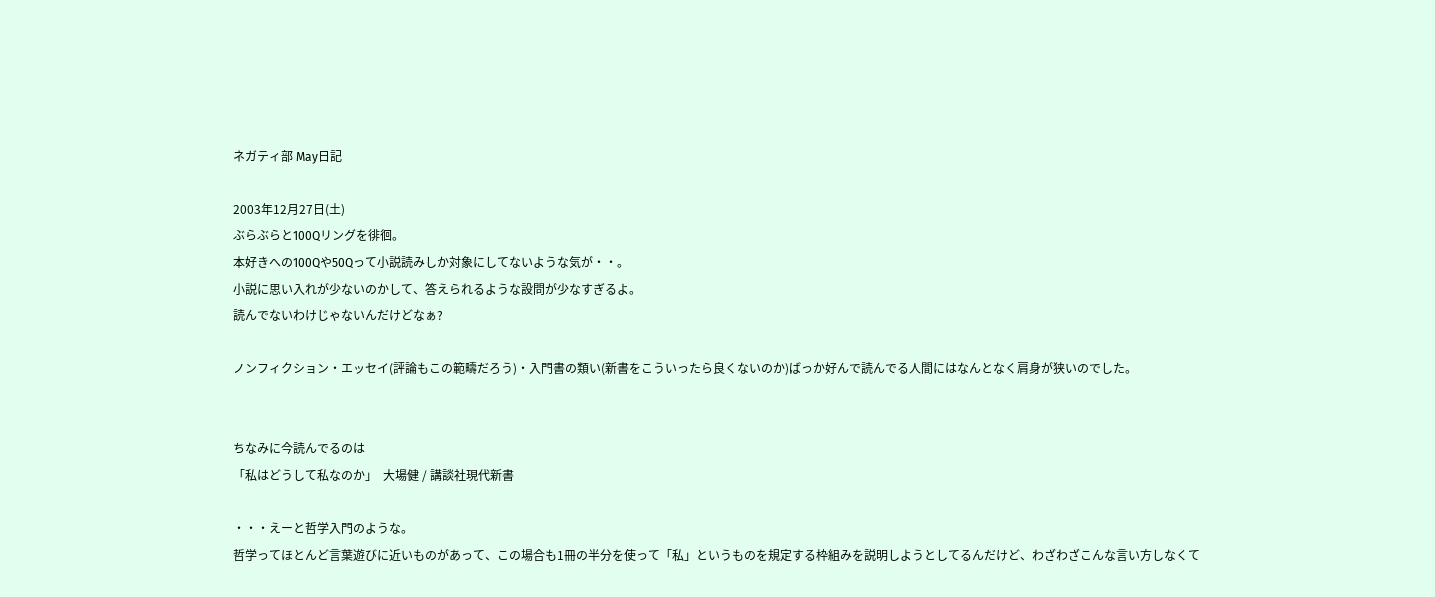ネガティ部 May日記

2003年12月27日(土)
ぶらぶらと100Qリングを徘徊。
本好きへの100Qや50Qって小説読みしか対象にしてないような気が・・。
小説に思い入れが少ないのかして、答えられるような設問が少なすぎるよ。
読んでないわけじゃないんだけどなぁ?

ノンフィクション・エッセイ(評論もこの範疇だろう)・入門書の類い(新書をこういったら良くないのか)ばっか好んで読んでる人間にはなんとなく肩身が狭いのでした。


ちなみに今読んでるのは
「私はどうして私なのか」  大場健 / 講談社現代新書

・・・えーと哲学入門のような。
哲学ってほとんど言葉遊びに近いものがあって、この場合も1冊の半分を使って「私」というものを規定する枠組みを説明しようとしてるんだけど、わざわざこんな言い方しなくて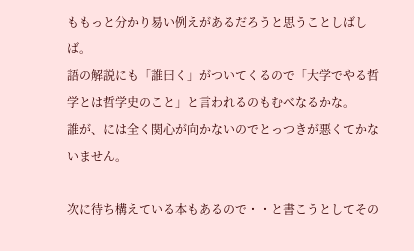ももっと分かり易い例えがあるだろうと思うことしばしば。
語の解説にも「誰曰く」がついてくるので「大学でやる哲学とは哲学史のこと」と言われるのもむべなるかな。
誰が、には全く関心が向かないのでとっつきが悪くてかないません。

次に待ち構えている本もあるので・・と書こうとしてその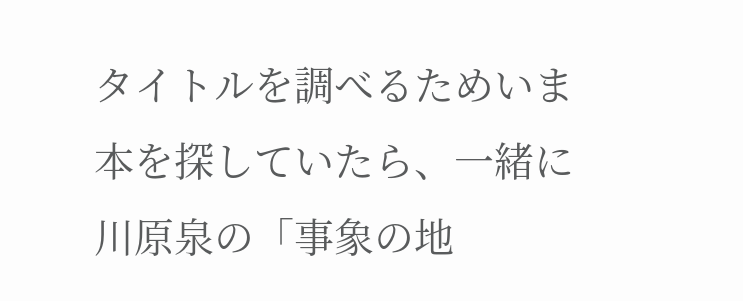タイトルを調べるためいま本を探していたら、一緒に川原泉の「事象の地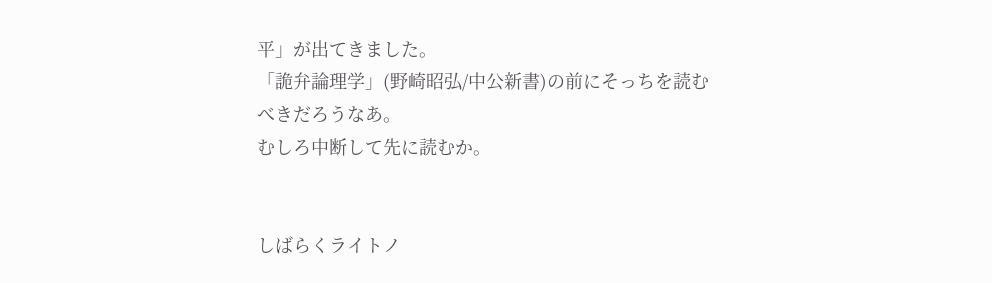平」が出てきました。
「詭弁論理学」(野崎昭弘/中公新書)の前にそっちを読むべきだろうなあ。
むしろ中断して先に読むか。


しばらくライトノ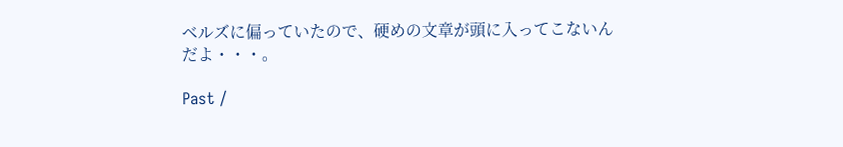ベルズに偏っていたので、硬めの文章が頭に入ってこないんだよ・・・。

Past /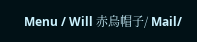Menu / Will 赤烏帽子/ Mail/